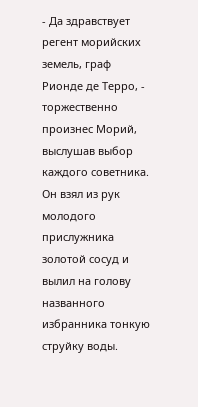- Да здравствует регент морийских земель, граф Рионде де Терро, - торжественно произнес Морий, выслушав выбор каждого советника. Он взял из рук молодого прислужника золотой сосуд и вылил на голову названного избранника тонкую струйку воды.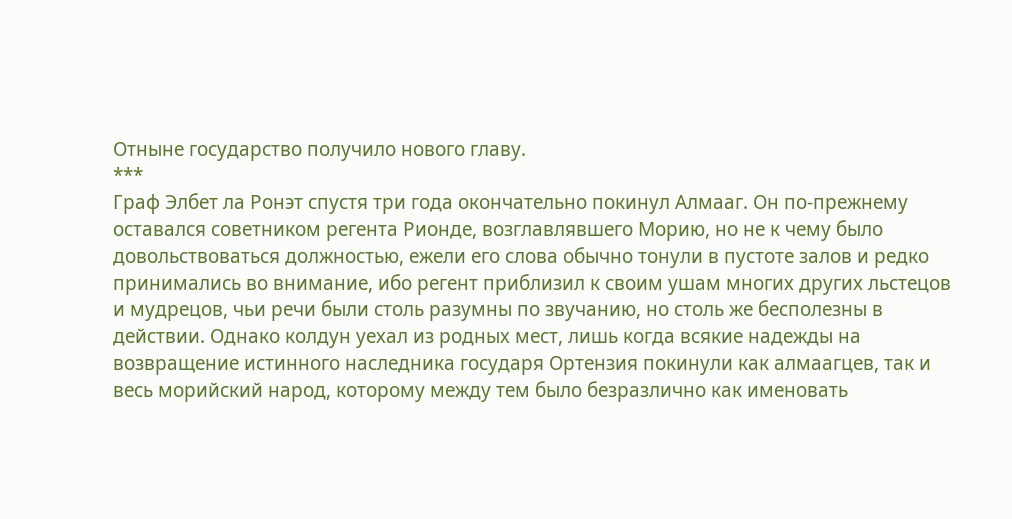Отныне государство получило нового главу.
***
Граф Элбет ла Ронэт спустя три года окончательно покинул Алмааг. Он по-прежнему оставался советником регента Рионде, возглавлявшего Морию, но не к чему было довольствоваться должностью, ежели его слова обычно тонули в пустоте залов и редко принимались во внимание, ибо регент приблизил к своим ушам многих других льстецов и мудрецов, чьи речи были столь разумны по звучанию, но столь же бесполезны в действии. Однако колдун уехал из родных мест, лишь когда всякие надежды на возвращение истинного наследника государя Ортензия покинули как алмаагцев, так и весь морийский народ, которому между тем было безразлично как именовать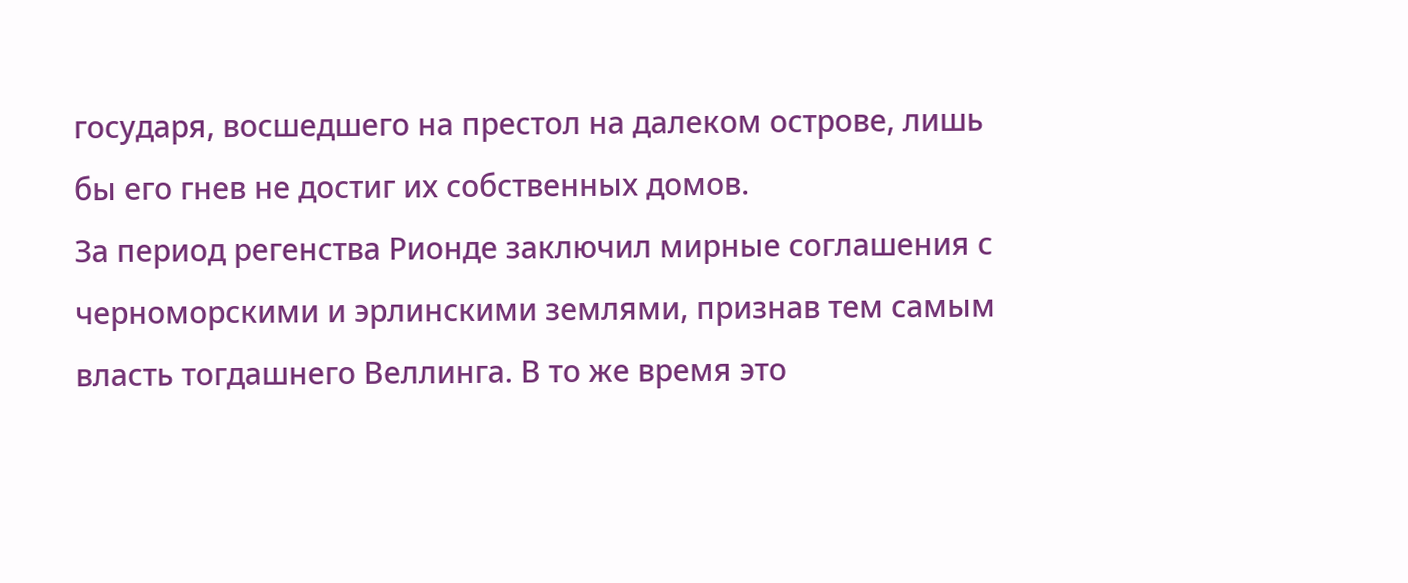государя, восшедшего на престол на далеком острове, лишь бы его гнев не достиг их собственных домов.
За период регенства Рионде заключил мирные соглашения с черноморскими и эрлинскими землями, признав тем самым власть тогдашнего Веллинга. В то же время это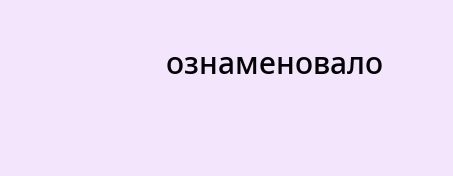ознаменовало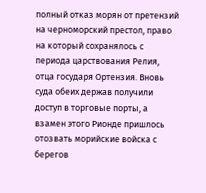полный отказ морян от претензий на черноморский престол, право на который сохранялось с периода царствования Релия, отца государя Ортензия. Вновь суда обеих держав получили доступ в торговые порты, а взамен этого Рионде пришлось отозвать морийские войска с берегов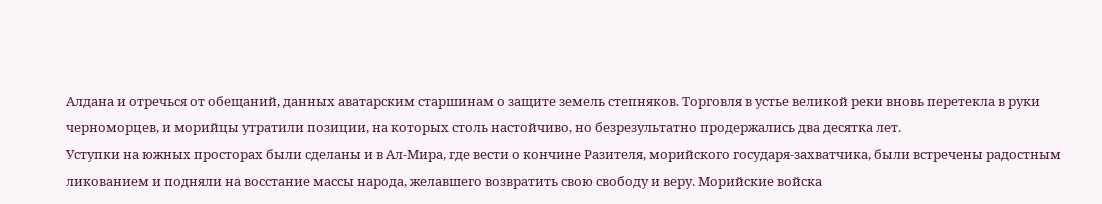Алдана и отречься от обещаний, данных аватарским старшинам о защите земель степняков. Торговля в устье великой реки вновь перетекла в руки черноморцев, и морийцы утратили позиции, на которых столь настойчиво, но безрезультатно продержались два десятка лет.
Уступки на южных просторах были сделаны и в Ал-Мира, где вести о кончине Разителя, морийского государя-захватчика, были встречены радостным ликованием и подняли на восстание массы народа, желавшего возвратить свою свободу и веру. Морийские войска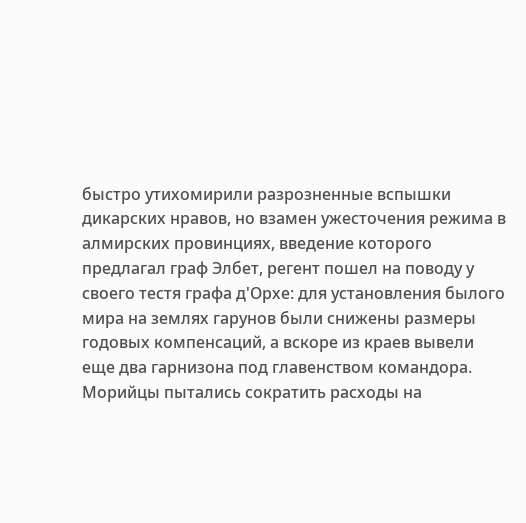быстро утихомирили разрозненные вспышки дикарских нравов, но взамен ужесточения режима в алмирских провинциях, введение которого предлагал граф Элбет, регент пошел на поводу у своего тестя графа д'Орхе: для установления былого мира на землях гарунов были снижены размеры годовых компенсаций, а вскоре из краев вывели еще два гарнизона под главенством командора. Морийцы пытались сократить расходы на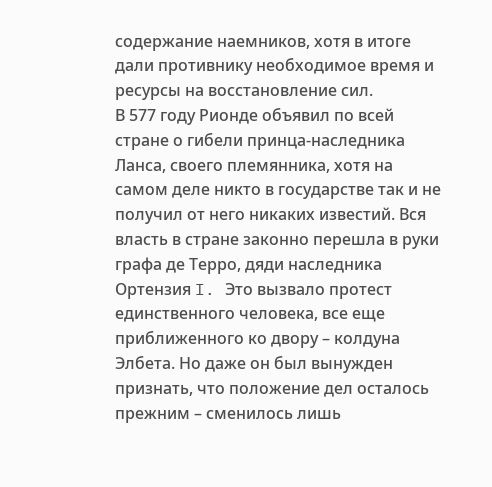содержание наемников, хотя в итоге дали противнику необходимое время и ресурсы на восстановление сил.
В 577 году Рионде объявил по всей стране о гибели принца-наследника Ланса, своего племянника, хотя на самом деле никто в государстве так и не получил от него никаких известий. Вся власть в стране законно перешла в руки графа де Терро, дяди наследника Ортензия I. Это вызвало протест единственного человека, все еще приближенного ко двору – колдуна Элбета. Но даже он был вынужден признать, что положение дел осталось прежним – сменилось лишь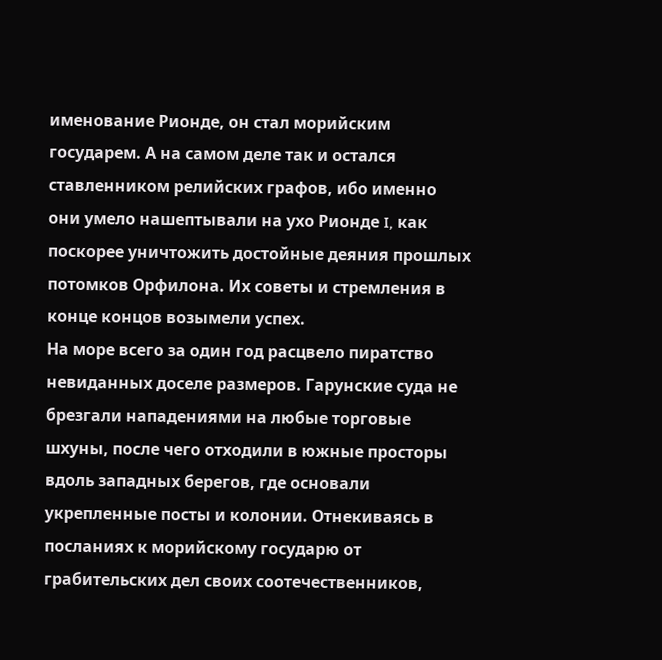именование Рионде, он стал морийским государем. А на самом деле так и остался ставленником релийских графов, ибо именно они умело нашептывали на ухо Рионде I, как поскорее уничтожить достойные деяния прошлых потомков Орфилона. Их советы и стремления в конце концов возымели успех.
На море всего за один год расцвело пиратство невиданных доселе размеров. Гарунские суда не брезгали нападениями на любые торговые шхуны, после чего отходили в южные просторы вдоль западных берегов, где основали укрепленные посты и колонии. Отнекиваясь в посланиях к морийскому государю от грабительских дел своих соотечественников,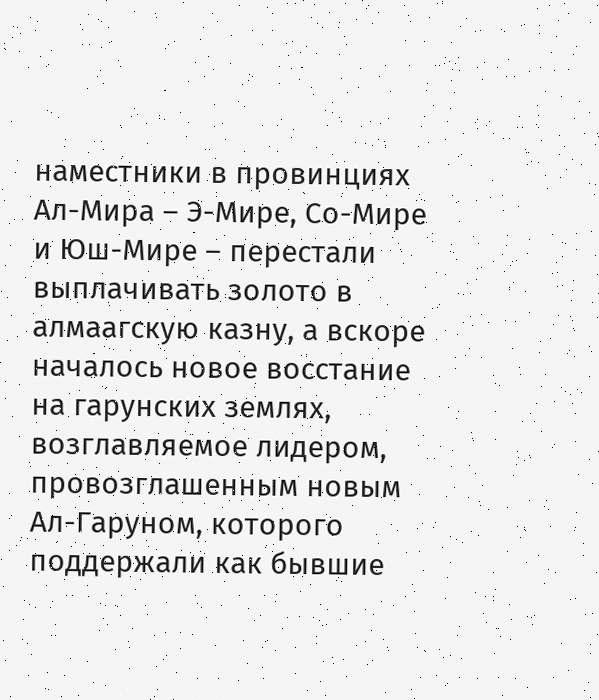наместники в провинциях Ал-Мира – Э-Мире, Со-Мире и Юш-Мире – перестали выплачивать золото в алмаагскую казну, а вскоре началось новое восстание на гарунских землях, возглавляемое лидером, провозглашенным новым Ал-Гаруном, которого поддержали как бывшие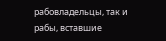рабовладельцы, так и рабы, вставшие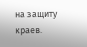на защиту краев.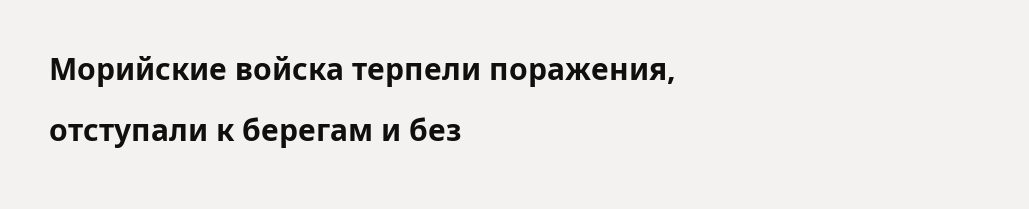Морийские войска терпели поражения, отступали к берегам и без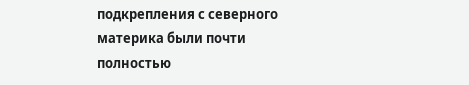подкрепления с северного материка были почти полностью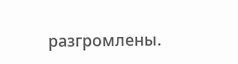разгромлены.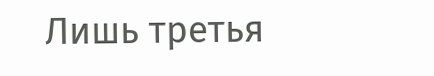Лишь третья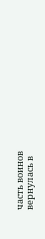часть воинов вернулась в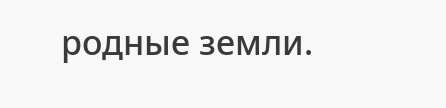родные земли.